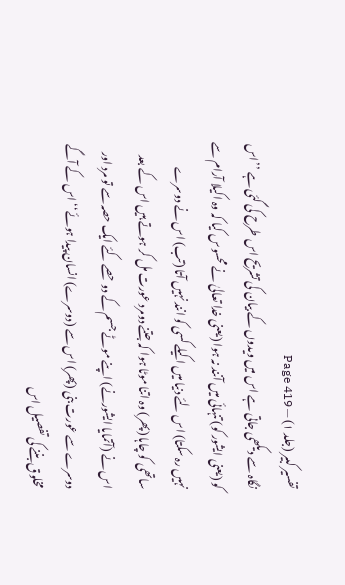تفسیر کبیر (جلد ۱) — Page 419
نگاہ سے دیکھی جاتی ہے اس میں ویدوں کے بیان کی تشریح اس طرح کی گئی ہے ’’اس کو (یعنی ایشور کو) تنہائی میں آنند نہ ہوا (یعنی خدا تعالیٰ نے محسوس کیا کہ وہ اکیلا آرام سے نہیں رہ سکتا) اس لئے دنیا میں اکیلے کسی کو انند نہیں آتا (تب) اس نے دوسرے ساتھی کو چاہا (پھر) وہ اتنا موٹا ہوا کہ جتنے دومرد عورت مل کر ہوتے ہیں اس کے بعد اس نے (آتمایا ایشورنے) اپنے موٹے جسم کے دو حصے کئے ایک حصہ سے تو مرد اور دوسرے سے عورت بنی (پھر) اس سے (دوسرے) انسان پیدا ہوئے‘‘ اس کے آگے مخلوق بننے کی تفصیل اس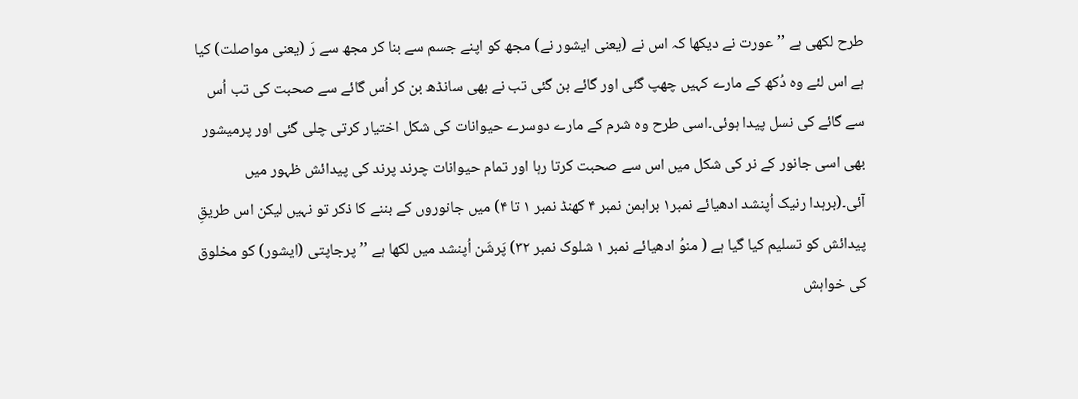طرح لکھی ہے ’’عورت نے دیکھا کہ اس نے (یعنی ایشور نے) مجھ کو اپنے جسم سے بنا کر مجھ سے رَ (یعنی مواصلت) کیا ہے اس لئے وہ دُکھ کے مارے کہیں چھپ گئی اور گائے بن گئی تب نے بھی سانڈھ بن کر اُس گائے سے صحبت کی تب اُس سے گائے کی نسل پیدا ہوئی۔اسی طرح وہ شرم کے مارے دوسرے حیوانات کی شکل اختیار کرتی چلی گئی اور پرمیشور بھی اسی جانور کے نر کی شکل میں اس سے صحبت کرتا رہا اور تمام حیوانات چرند پرند کی پیدائش ظہور میں آئی۔(برہدا رنیک اُپنشد ادھیائے نمبر۱ براہمن نمبر ۴ کھنڈ نمبر ۱ تا ۴) میں جانوروں کے بننے کا ذکر تو نہیں لیکن اس طریقِ پیدائش کو تسلیم کیا گیا ہے ( منوُ ادھیائے نمبر ۱ شلوک نمبر ۳۲) پَرشَن اُپنشد میں لکھا ہے ’’پرجاپتی (ایشور) کو مخلوق کی خواہش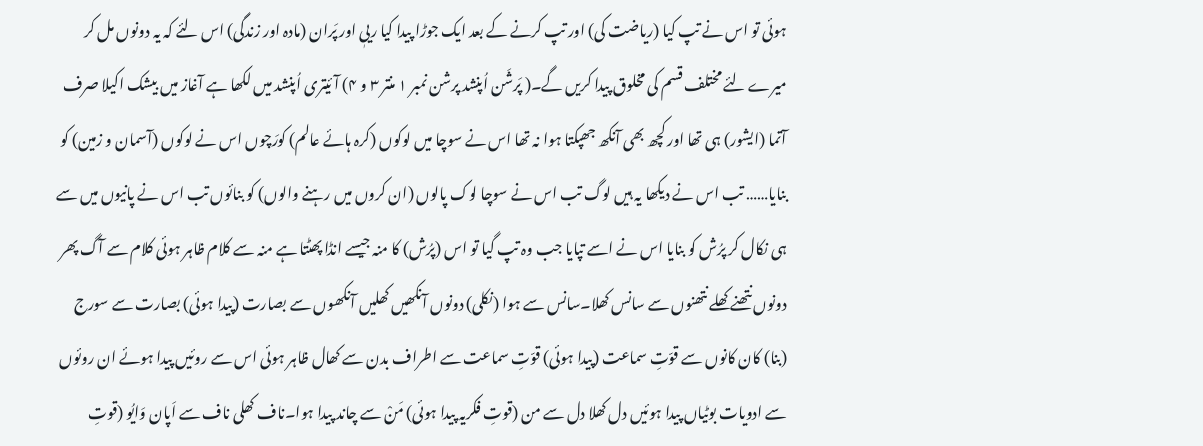ہوئی تو اس نے تپ کیا (ریاضت کی) اور تپ کرنے کے بعد ایک جوڑا پیدا کیا رییٖ اور پَران (مادہ اور زندگی) اس لئے کہ یہ دونوں مل کر میرے لئے مختلف قسم کی مخلوق پیدا کریں گے۔( پَرشَن اُپنشد پرشن نمبر ۱ منتر ۳ و ۴) آئیتری اُپنشد میں لکھا ہے آغاز میں بیشک اکیلا صرف آتما (ایشور) ہی تھا اور کچھ بھی آنکھ جھپکتا ہوا نہ تھا اس نے سوچا میں لوکوں (کرہ ہائے عالم) کورَچوں اس نے لوکوں (آسمان و زمین) کو بنایا…… تب اس نے دیکھا یہ ہیں لوگ تب اس نے سوچا لوک پالوں (ان کروں میں رہنے والوں) کو بنائوں تب اس نے پانیوں میں سے ہی نکال کر پرُش کو بنایا اس نے اسے تپایا جب وہ تپ گیا تو اس (پرُش) کا منہ جیسے انڈا پھٹتا ہے منہ سے کلام ظاہر ہوئی کلام سے آگ پھر دونوں نتھنے کھلے نتھنوں سے سانس کھلا۔سانس سے ہوا (نکلی) دونوں آنکھیں کھلیں آنکھوں سے بصارت (پیدا ہوئی) بصارت سے سورج (بنا) کان کانوں سے قوّتِ سماعت (پیدا ہوئی) قوّتِ سماعت سے اطراف بدن سے کھال ظاہر ہوئی اس سے روئیں پیدا ہوئے ان روئوں سے ادویات بوٹیاں پیدا ہوئیں دل کھلا دل سے من (قوتِ فکریہ پیدا ہوئی) مَنْ سے چاند پیدا ہوا۔ناف کھلی ناف سے اَپان وَایُو (قوتِ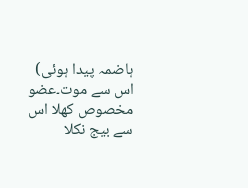ہاضمہ پیدا ہوئی) اس سے موت۔عضو مخصوص کھلا اس سے بیج نکلا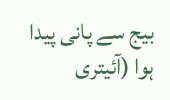بیج سے پانی پیدا ہوا (آئیتری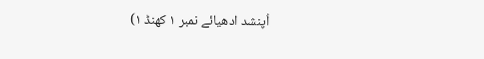اُپنشد ادھیائے نمبر ۱ کھنڈ ۱)